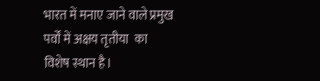भारत में मनाए जाने वाले प्रमुख पर्वों में अक्षय तृतीया  का विशेष स्थान है।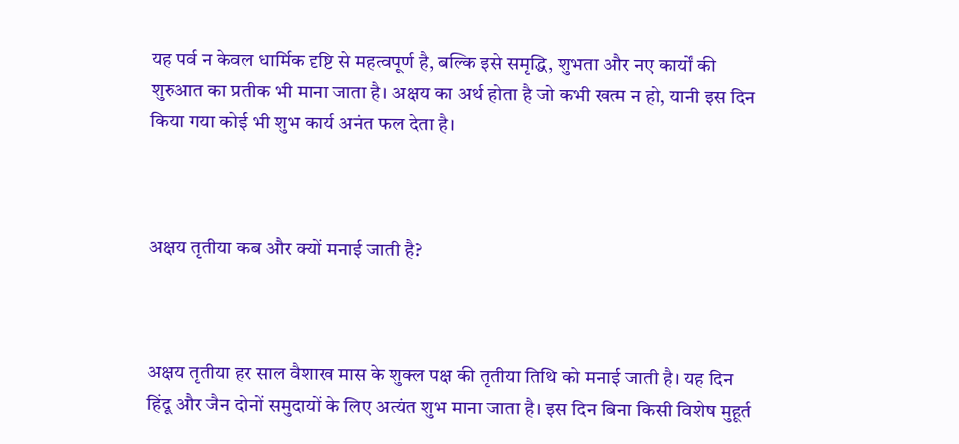यह पर्व न केवल धार्मिक दृष्टि से महत्वपूर्ण है, बल्कि इसे समृद्धि, शुभता और नए कार्यों की शुरुआत का प्रतीक भी माना जाता है। अक्षय का अर्थ होता है जो कभी खत्म न हो, यानी इस दिन किया गया कोई भी शुभ कार्य अनंत फल देता है।



अक्षय तृतीया कब और क्यों मनाई जाती है?



अक्षय तृतीया हर साल वैशाख मास के शुक्ल पक्ष की तृतीया तिथि को मनाई जाती है। यह दिन हिंदू और जैन दोनों समुदायों के लिए अत्यंत शुभ माना जाता है। इस दिन बिना किसी विशेष मुहूर्त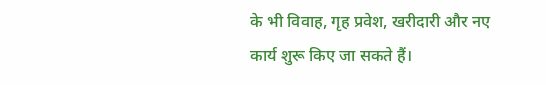के भी विवाह, गृह प्रवेश, खरीदारी और नए कार्य शुरू किए जा सकते हैं।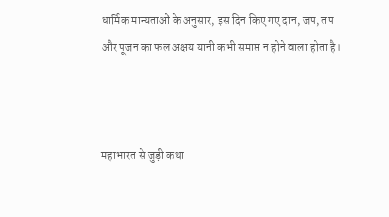धार्मिक मान्यताओं के अनुसार, इस दिन किए गए दान, जप, तप और पूजन का फल अक्षय यानी कभी समाप्त न होने वाला होता है।



महाभारत से जुड़ी कथा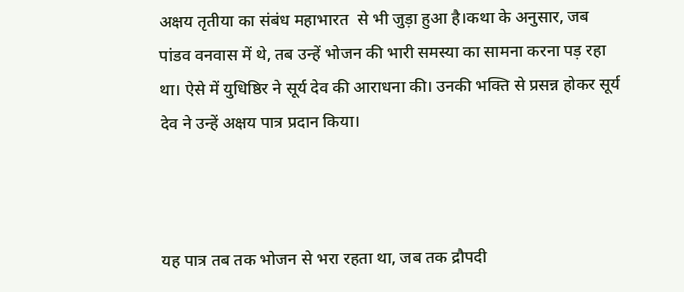अक्षय तृतीया का संबंध महाभारत  से भी जुड़ा हुआ है।कथा के अनुसार, जब पांडव वनवास में थे, तब उन्हें भोजन की भारी समस्या का सामना करना पड़ रहा था। ऐसे में युधिष्ठिर ने सूर्य देव की आराधना की। उनकी भक्ति से प्रसन्न होकर सूर्य देव ने उन्हें अक्षय पात्र प्रदान किया।



यह पात्र तब तक भोजन से भरा रहता था, जब तक द्रौपदी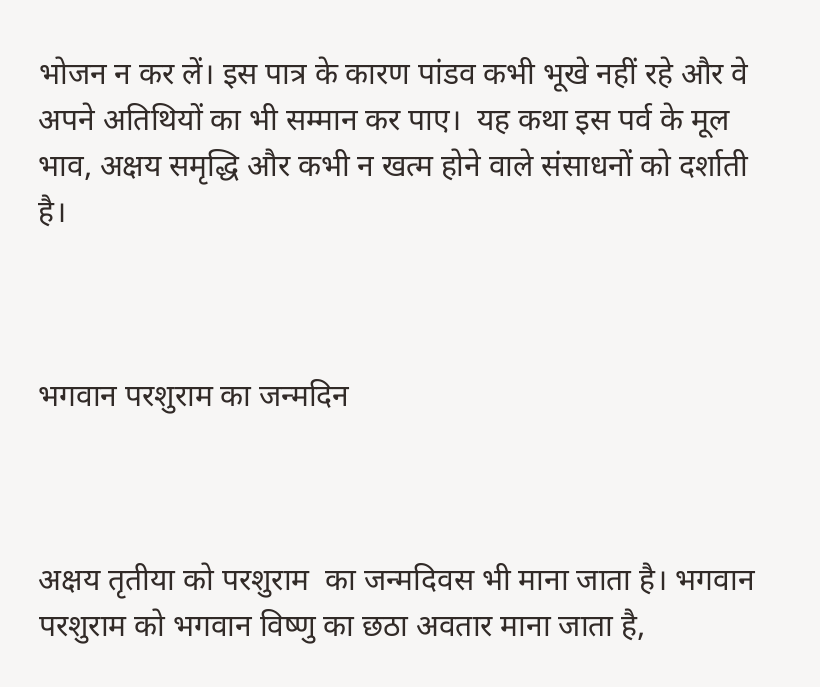भोजन न कर लें। इस पात्र के कारण पांडव कभी भूखे नहीं रहे और वे अपने अतिथियों का भी सम्मान कर पाए।  यह कथा इस पर्व के मूल भाव, अक्षय समृद्धि और कभी न खत्म होने वाले संसाधनों को दर्शाती है।



भगवान परशुराम का जन्मदिन



अक्षय तृतीया को परशुराम  का जन्मदिवस भी माना जाता है। भगवान परशुराम को भगवान विष्णु का छठा अवतार माना जाता है,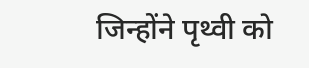जिन्होंने पृथ्वी को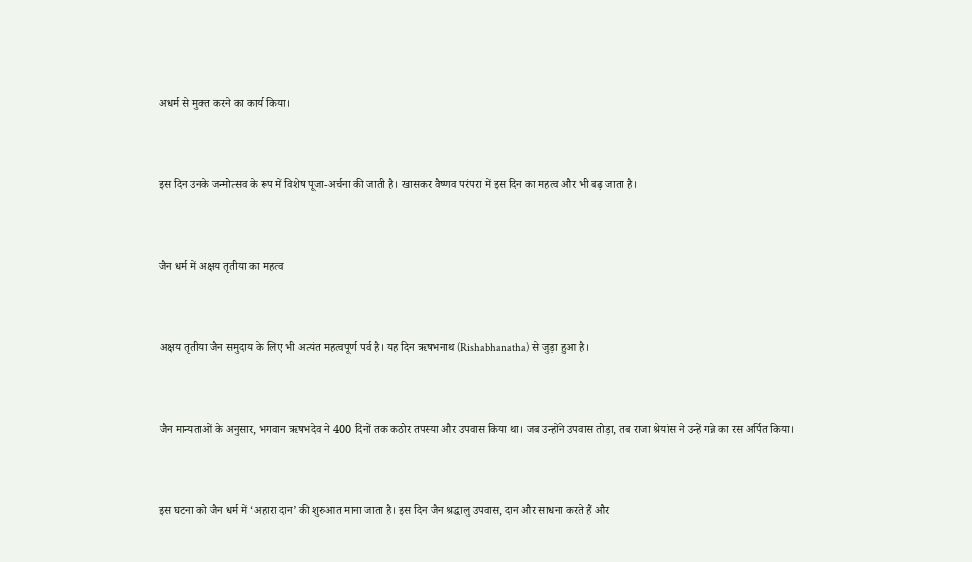अधर्म से मुक्त करने का कार्य किया।



इस दिन उनके जन्मोत्सव के रूप में विशेष पूजा-अर्चना की जाती है। खासकर वैष्णव परंपरा में इस दिन का महत्व और भी बढ़ जाता है।



जैन धर्म में अक्षय तृतीया का महत्व



अक्षय तृतीया जैन समुदाय के लिए भी अत्यंत महत्वपूर्ण पर्व है। यह दिन ऋषभनाथ (Rishabhanatha) से जुड़ा हुआ है।



जैन मान्यताओं के अनुसार, भगवान ऋषभदेव ने 400 दिनों तक कठोर तपस्या और उपवास किया था। जब उन्होंने उपवास तोड़ा, तब राजा श्रेयांस ने उन्हें गन्ने का रस अर्पित किया।



इस घटना को जैन धर्म में ‘अहारा दान’ की शुरुआत माना जाता है। इस दिन जैन श्रद्धालु उपवास, दान और साधना करते हैं और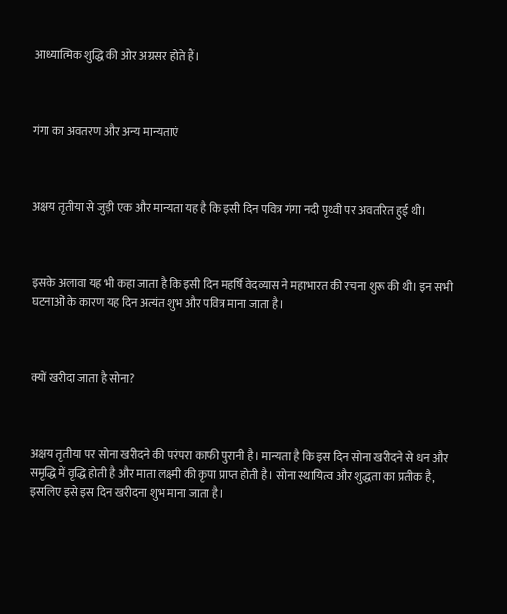आध्यात्मिक शुद्धि की ओर अग्रसर होते हैं।



गंगा का अवतरण और अन्य मान्यताएं



अक्षय तृतीया से जुड़ी एक और मान्यता यह है कि इसी दिन पवित्र गंगा नदी पृथ्वी पर अवतरित हुई थी।



इसके अलावा यह भी कहा जाता है कि इसी दिन महर्षि वेदव्यास ने महाभारत की रचना शुरू की थी। इन सभी घटनाओं के कारण यह दिन अत्यंत शुभ और पवित्र माना जाता है।



क्यों खरीदा जाता है सोना?



अक्षय तृतीया पर सोना खरीदने की परंपरा काफी पुरानी है। मान्यता है कि इस दिन सोना खरीदने से धन और समृद्धि में वृद्धि होती है और माता लक्ष्मी की कृपा प्राप्त होती है। सोना स्थायित्व और शुद्धता का प्रतीक है, इसलिए इसे इस दिन खरीदना शुभ माना जाता है।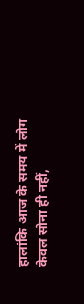हालांकि आज के समय में लोग केवल सोना ही नहीं,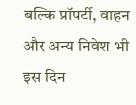बल्कि प्रॉपर्टी, वाहन और अन्य निवेश भी इस दिन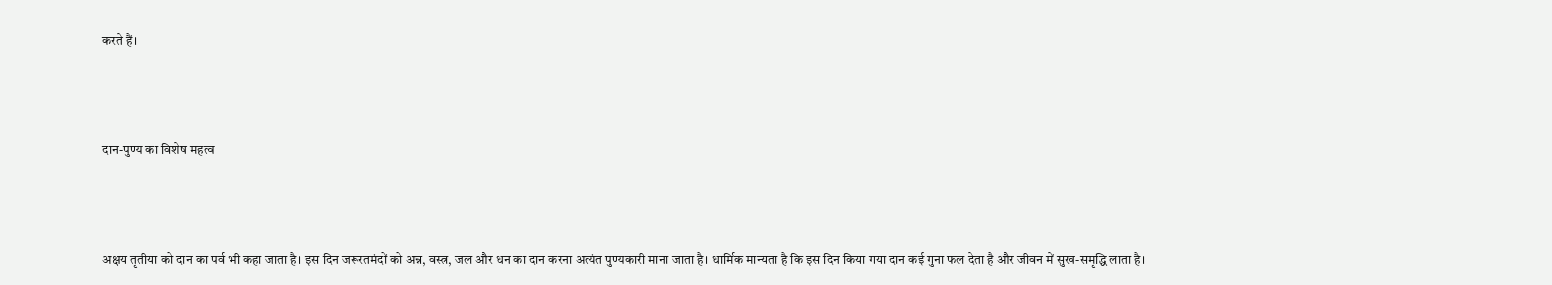करते हैं।



दान-पुण्य का विशेष महत्व



अक्षय तृतीया को दान का पर्व भी कहा जाता है। इस दिन जरूरतमंदों को अन्न, वस्त्र, जल और धन का दान करना अत्यंत पुण्यकारी माना जाता है। धार्मिक मान्यता है कि इस दिन किया गया दान कई गुना फल देता है और जीवन में सुख-समृद्धि लाता है।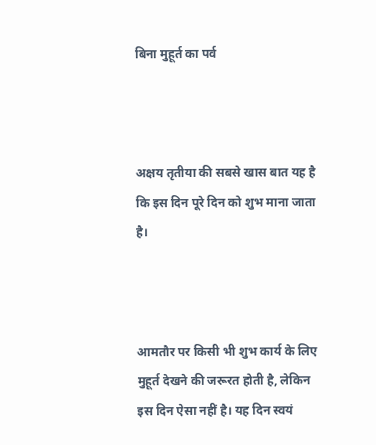बिना मुहूर्त का पर्व



अक्षय तृतीया की सबसे खास बात यह है कि इस दिन पूरे दिन को शुभ माना जाता है।



आमतौर पर किसी भी शुभ कार्य के लिए मुहूर्त देखने की जरूरत होती है, लेकिन इस दिन ऐसा नहीं है। यह दिन स्वयं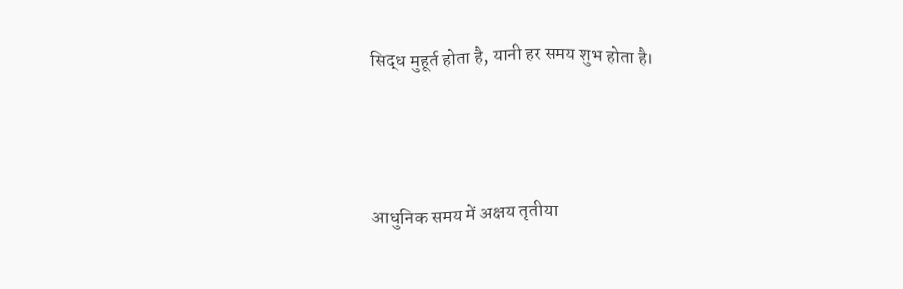सिद्ध मुहूर्त होता है, यानी हर समय शुभ होता है।



आधुनिक समय में अक्षय तृतीया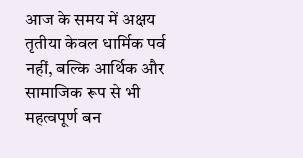आज के समय में अक्षय तृतीया केवल धार्मिक पर्व नहीं, बल्कि आर्थिक और सामाजिक रूप से भी महत्वपूर्ण बन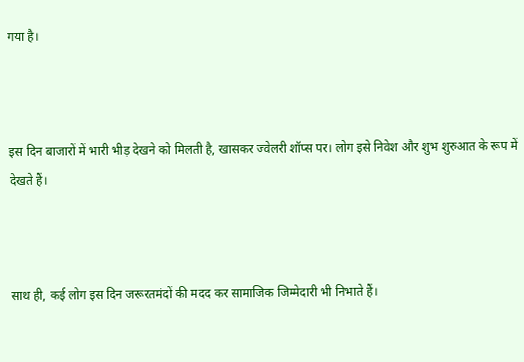गया है।



इस दिन बाजारों में भारी भीड़ देखने को मिलती है, खासकर ज्वेलरी शॉप्स पर। लोग इसे निवेश और शुभ शुरुआत के रूप में देखते हैं।



साथ ही, कई लोग इस दिन जरूरतमंदों की मदद कर सामाजिक जिम्मेदारी भी निभाते हैं।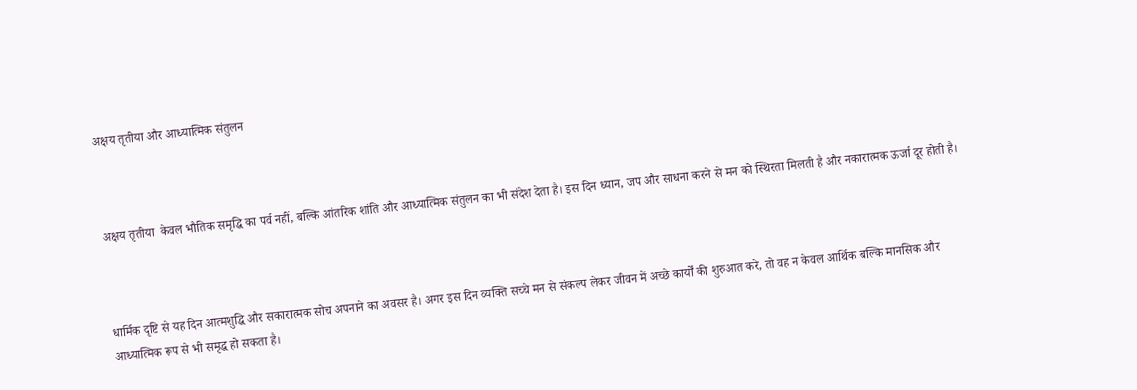अक्षय तृतीया और आध्यात्मिक संतुलन



अक्षय तृतीया  केवल भौतिक समृद्धि का पर्व नहीं, बल्कि आंतरिक शांति और आध्यात्मिक संतुलन का भी संदेश देता है। इस दिन ध्यान, जप और साधना करने से मन को स्थिरता मिलती है और नकारात्मक ऊर्जा दूर होती है।



धार्मिक दृष्टि से यह दिन आत्मशुद्धि और सकारात्मक सोच अपनाने का अवसर है। अगर इस दिन व्यक्ति सच्चे मन से संकल्प लेकर जीवन में अच्छे कार्यों की शुरुआत करे, तो वह न केवल आर्थिक बल्कि मानसिक और आध्यात्मिक रूप से भी समृद्ध हो सकता है।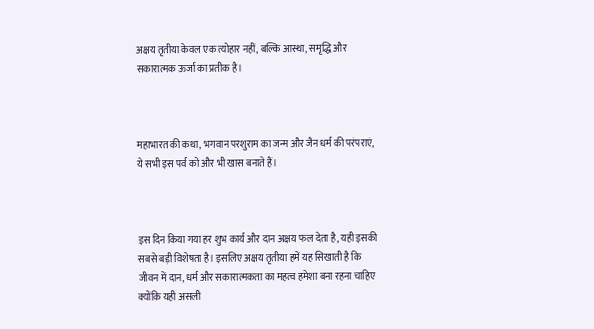अक्षय तृतीया केवल एक त्योहार नहीं, बल्कि आस्था, समृद्धि और सकारात्मक ऊर्जा का प्रतीक है।



महाभारत की कथा, भगवान परशुराम का जन्म और जैन धर्म की परंपराएं, ये सभी इस पर्व को और भी खास बनाते हैं।



इस दिन किया गया हर शुभ कार्य और दान अक्षय फल देता है, यही इसकी सबसे बड़ी विशेषता है। इसलिए अक्षय तृतीया हमें यह सिखाती है कि जीवन में दान, धर्म और सकारात्मकता का महत्व हमेशा बना रहना चाहिए क्योंकि यही असली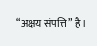“अक्षय संपत्ति” है।